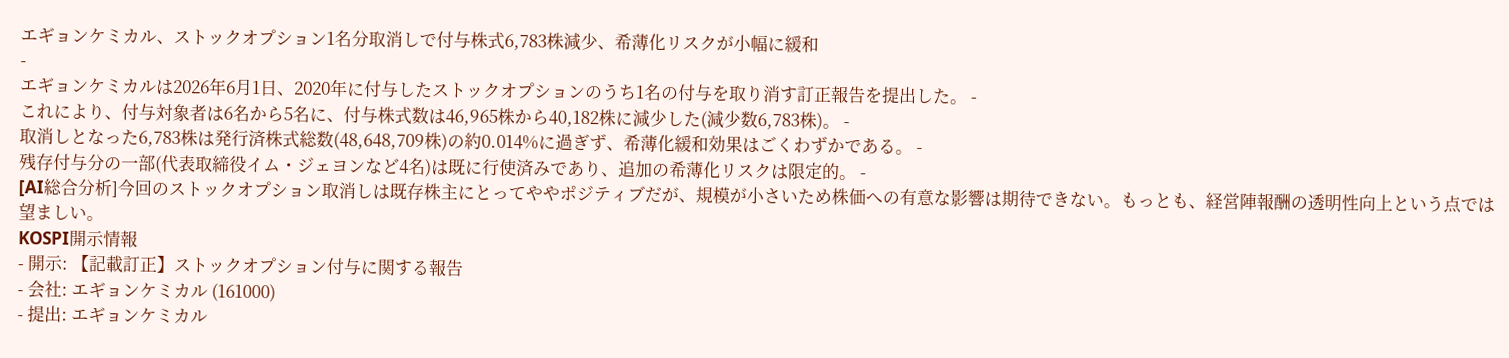エギョンケミカル、ストックオプション1名分取消しで付与株式6,783株減少、希薄化リスクが小幅に緩和
-
エギョンケミカルは2026年6月1日、2020年に付与したストックオプションのうち1名の付与を取り消す訂正報告を提出した。 -
これにより、付与対象者は6名から5名に、付与株式数は46,965株から40,182株に減少した(減少数6,783株)。 -
取消しとなった6,783株は発行済株式総数(48,648,709株)の約0.014%に過ぎず、希薄化緩和効果はごくわずかである。 -
残存付与分の一部(代表取締役イム・ジェヨンなど4名)は既に行使済みであり、追加の希薄化リスクは限定的。 -
[AI総合分析]今回のストックオプション取消しは既存株主にとってややポジティブだが、規模が小さいため株価への有意な影響は期待できない。もっとも、経営陣報酬の透明性向上という点では望ましい。
KOSPI開示情報
- 開示: 【記載訂正】ストックオプション付与に関する報告
- 会社: エギョンケミカル (161000)
- 提出: エギョンケミカル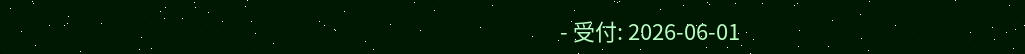- 受付: 2026-06-01